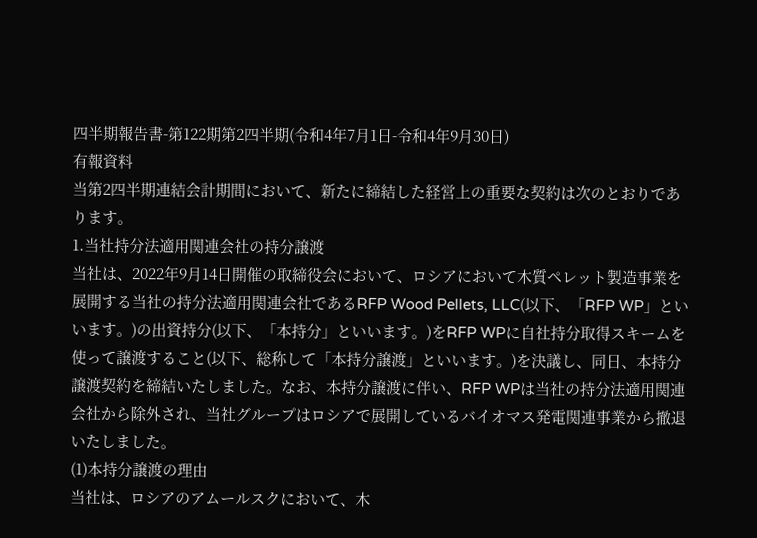四半期報告書-第122期第2四半期(令和4年7月1日-令和4年9月30日)
有報資料
当第2四半期連結会計期間において、新たに締結した経営上の重要な契約は次のとおりであります。
1.当社持分法適用関連会社の持分譲渡
当社は、2022年9月14日開催の取締役会において、ロシアにおいて木質ペレット製造事業を展開する当社の持分法適用関連会社であるRFP Wood Pellets, LLC(以下、「RFP WP」といいます。)の出資持分(以下、「本持分」といいます。)をRFP WPに自社持分取得スキームを使って譲渡すること(以下、総称して「本持分譲渡」といいます。)を決議し、同日、本持分譲渡契約を締結いたしました。なお、本持分譲渡に伴い、RFP WPは当社の持分法適用関連会社から除外され、当社グループはロシアで展開しているバイオマス発電関連事業から撤退いたしました。
(1)本持分譲渡の理由
当社は、ロシアのアムールスクにおいて、木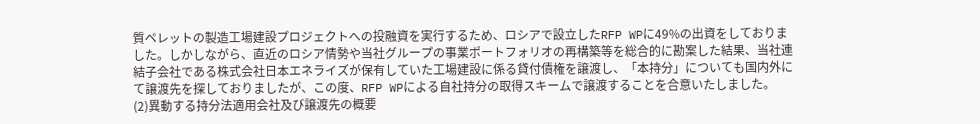質ペレットの製造工場建設プロジェクトへの投融資を実行するため、ロシアで設立したRFP WPに49%の出資をしておりました。しかしながら、直近のロシア情勢や当社グループの事業ポートフォリオの再構築等を総合的に勘案した結果、当社連結子会社である株式会社日本エネライズが保有していた工場建設に係る貸付債権を譲渡し、「本持分」についても国内外にて譲渡先を探しておりましたが、この度、RFP WPによる自社持分の取得スキームで譲渡することを合意いたしました。
(2)異動する持分法適用会社及び譲渡先の概要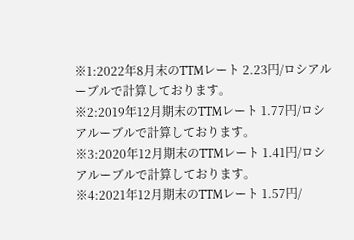※1:2022年8月末のTTMレート 2.23円/ロシアルーブルで計算しております。
※2:2019年12月期末のTTMレート 1.77円/ロシアルーブルで計算しております。
※3:2020年12月期末のTTMレート 1.41円/ロシアルーブルで計算しております。
※4:2021年12月期末のTTMレート 1.57円/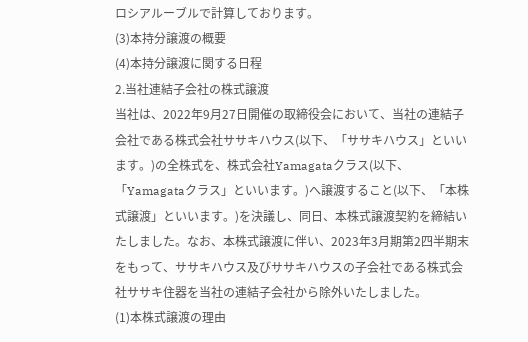ロシアルーブルで計算しております。
(3)本持分譲渡の概要
(4)本持分譲渡に関する日程
2.当社連結子会社の株式譲渡
当社は、2022年9月27日開催の取締役会において、当社の連結子会社である株式会社ササキハウス(以下、「ササキハウス」といいます。)の全株式を、株式会社Yamagataクラス(以下、「Yamagataクラス」といいます。)へ譲渡すること(以下、「本株式譲渡」といいます。)を決議し、同日、本株式譲渡契約を締結いたしました。なお、本株式譲渡に伴い、2023年3月期第2四半期末をもって、ササキハウス及びササキハウスの子会社である株式会社ササキ住器を当社の連結子会社から除外いたしました。
(1)本株式譲渡の理由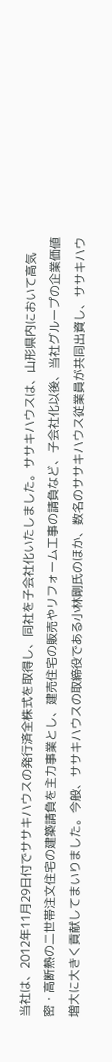当社は、2012年11月29日付でササキハウスの発行済全株式を取得し、同社を子会社化いたしました。ササキハウスは、山形県内において高気密・高断熱の二世帯注文住宅の建築請負を主力事業とし、建売住宅の販売やリフォーム工事の請負など、子会社化以後、当社グループの企業価値増大に大きく貢献してまいりました。今般、ササキハウスの取締役である小林剛氏のほか、数名のササキハウス従業員が共同出資し、ササキハウ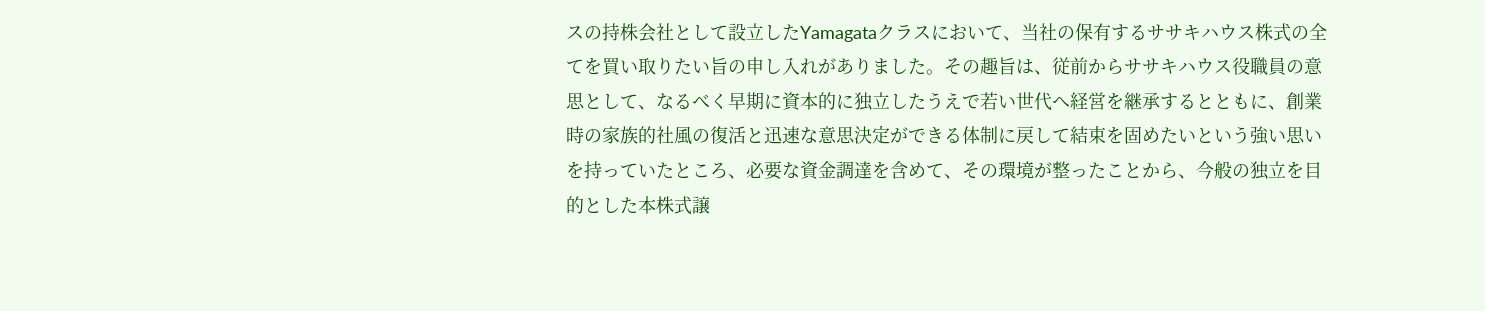スの持株会社として設立したYamagataクラスにおいて、当社の保有するササキハウス株式の全てを買い取りたい旨の申し入れがありました。その趣旨は、従前からササキハウス役職員の意思として、なるべく早期に資本的に独立したうえで若い世代へ経営を継承するとともに、創業時の家族的社風の復活と迅速な意思決定ができる体制に戻して結束を固めたいという強い思いを持っていたところ、必要な資金調達を含めて、その環境が整ったことから、今般の独立を目的とした本株式譲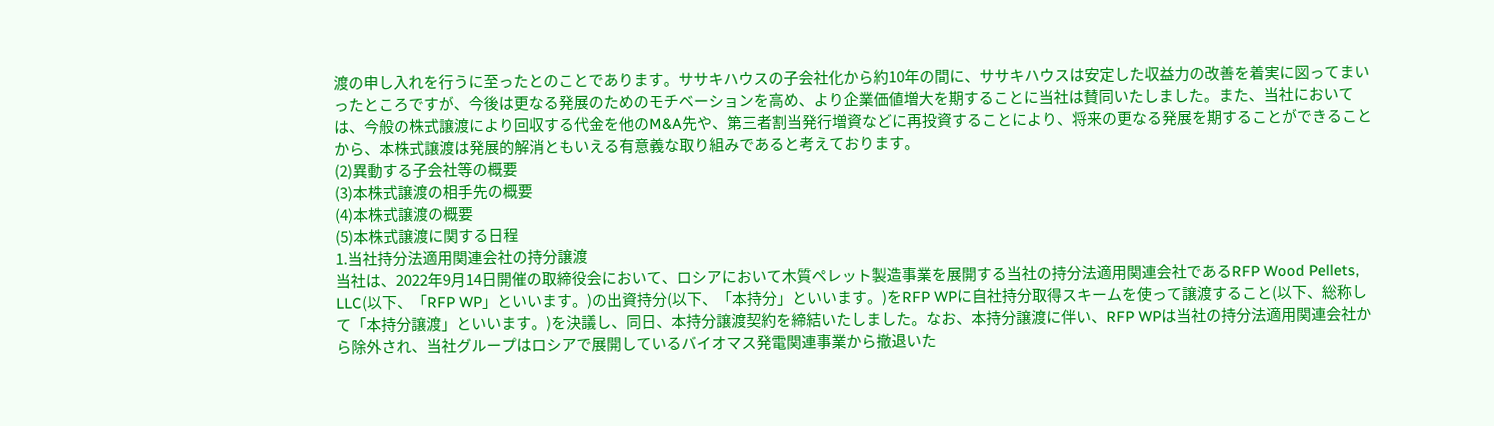渡の申し入れを行うに至ったとのことであります。ササキハウスの子会社化から約10年の間に、ササキハウスは安定した収益力の改善を着実に図ってまいったところですが、今後は更なる発展のためのモチベーションを高め、より企業価値増大を期することに当社は賛同いたしました。また、当社においては、今般の株式譲渡により回収する代金を他のM&A先や、第三者割当発行増資などに再投資することにより、将来の更なる発展を期することができることから、本株式譲渡は発展的解消ともいえる有意義な取り組みであると考えております。
(2)異動する子会社等の概要
(3)本株式譲渡の相手先の概要
(4)本株式譲渡の概要
(5)本株式譲渡に関する日程
1.当社持分法適用関連会社の持分譲渡
当社は、2022年9月14日開催の取締役会において、ロシアにおいて木質ペレット製造事業を展開する当社の持分法適用関連会社であるRFP Wood Pellets, LLC(以下、「RFP WP」といいます。)の出資持分(以下、「本持分」といいます。)をRFP WPに自社持分取得スキームを使って譲渡すること(以下、総称して「本持分譲渡」といいます。)を決議し、同日、本持分譲渡契約を締結いたしました。なお、本持分譲渡に伴い、RFP WPは当社の持分法適用関連会社から除外され、当社グループはロシアで展開しているバイオマス発電関連事業から撤退いた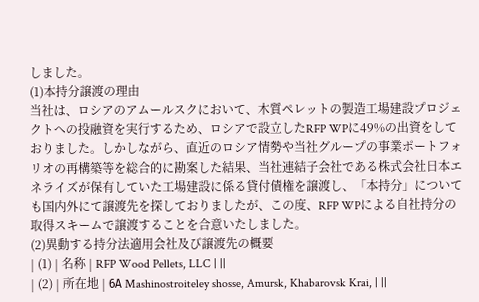しました。
(1)本持分譲渡の理由
当社は、ロシアのアムールスクにおいて、木質ペレットの製造工場建設プロジェクトへの投融資を実行するため、ロシアで設立したRFP WPに49%の出資をしておりました。しかしながら、直近のロシア情勢や当社グループの事業ポートフォリオの再構築等を総合的に勘案した結果、当社連結子会社である株式会社日本エネライズが保有していた工場建設に係る貸付債権を譲渡し、「本持分」についても国内外にて譲渡先を探しておりましたが、この度、RFP WPによる自社持分の取得スキームで譲渡することを合意いたしました。
(2)異動する持分法適用会社及び譲渡先の概要
| (1) | 名称 | RFP Wood Pellets, LLC | ||
| (2) | 所在地 | 6А Mashinostroiteley shosse, Amursk, Khabarovsk Krai, | ||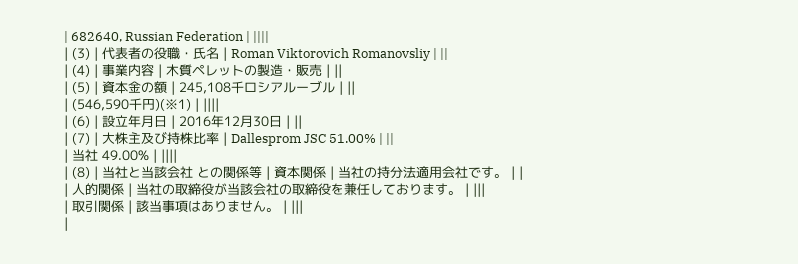| 682640, Russian Federation | ||||
| (3) | 代表者の役職・氏名 | Roman Viktorovich Romanovsliy | ||
| (4) | 事業内容 | 木質ペレットの製造・販売 | ||
| (5) | 資本金の額 | 245,108千ロシアルーブル | ||
| (546,590千円)(※1) | ||||
| (6) | 設立年月日 | 2016年12月30日 | ||
| (7) | 大株主及び持株比率 | Dallesprom JSC 51.00% | ||
| 当社 49.00% | ||||
| (8) | 当社と当該会社 との関係等 | 資本関係 | 当社の持分法適用会社です。 | |
| 人的関係 | 当社の取締役が当該会社の取締役を兼任しております。 | |||
| 取引関係 | 該当事項はありません。 | |||
|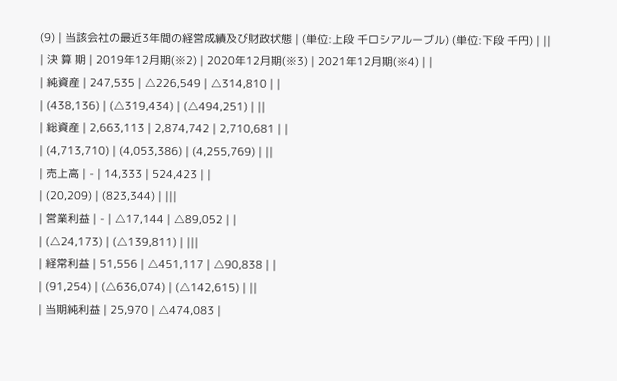(9) | 当該会社の最近3年間の経営成績及び財政状態 | (単位:上段 千ロシアルーブル) (単位:下段 千円) | ||
| 決 算 期 | 2019年12月期(※2) | 2020年12月期(※3) | 2021年12月期(※4) | |
| 純資産 | 247,535 | △226,549 | △314,810 | |
| (438,136) | (△319,434) | (△494,251) | ||
| 総資産 | 2,663,113 | 2,874,742 | 2,710,681 | |
| (4,713,710) | (4,053,386) | (4,255,769) | ||
| 売上高 | - | 14,333 | 524,423 | |
| (20,209) | (823,344) | |||
| 営業利益 | - | △17,144 | △89,052 | |
| (△24,173) | (△139,811) | |||
| 経常利益 | 51,556 | △451,117 | △90,838 | |
| (91,254) | (△636,074) | (△142,615) | ||
| 当期純利益 | 25,970 | △474,083 |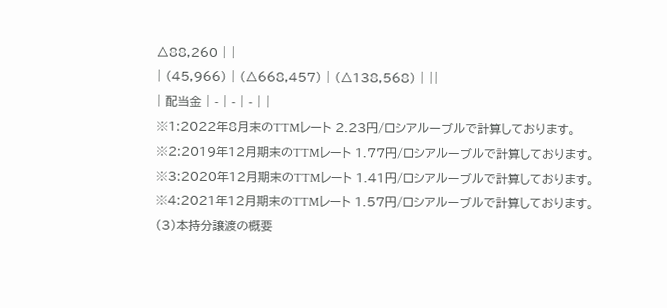△88,260 | |
| (45,966) | (△668,457) | (△138,568) | ||
| 配当金 | - | - | - | |
※1:2022年8月末のTTMレート 2.23円/ロシアルーブルで計算しております。
※2:2019年12月期末のTTMレート 1.77円/ロシアルーブルで計算しております。
※3:2020年12月期末のTTMレート 1.41円/ロシアルーブルで計算しております。
※4:2021年12月期末のTTMレート 1.57円/ロシアルーブルで計算しております。
(3)本持分譲渡の概要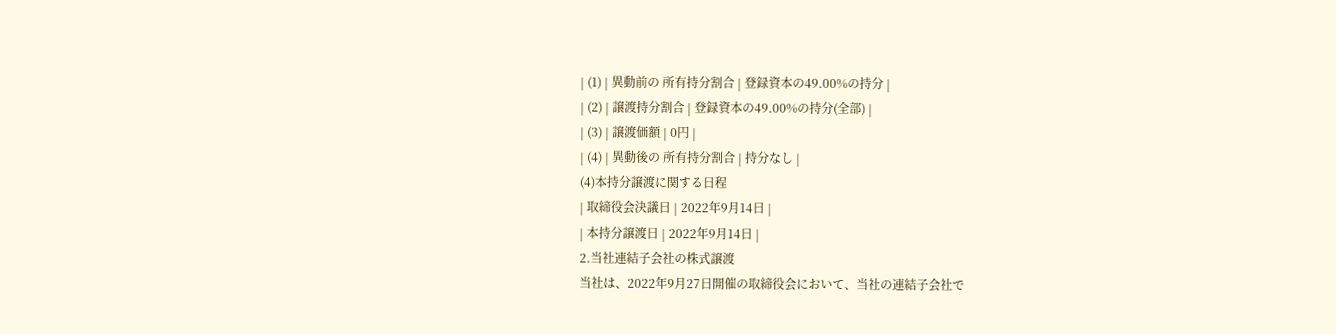| (1) | 異動前の 所有持分割合 | 登録資本の49.00%の持分 |
| (2) | 譲渡持分割合 | 登録資本の49.00%の持分(全部) |
| (3) | 譲渡価額 | 0円 |
| (4) | 異動後の 所有持分割合 | 持分なし |
(4)本持分譲渡に関する日程
| 取締役会決議日 | 2022年9月14日 |
| 本持分譲渡日 | 2022年9月14日 |
2.当社連結子会社の株式譲渡
当社は、2022年9月27日開催の取締役会において、当社の連結子会社で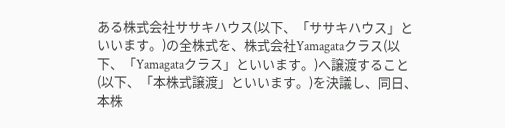ある株式会社ササキハウス(以下、「ササキハウス」といいます。)の全株式を、株式会社Yamagataクラス(以下、「Yamagataクラス」といいます。)へ譲渡すること(以下、「本株式譲渡」といいます。)を決議し、同日、本株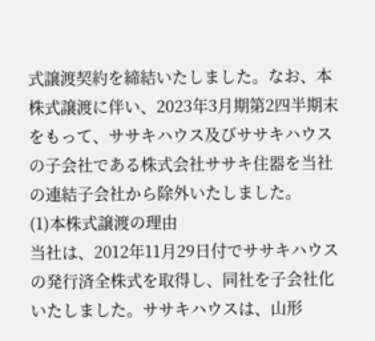式譲渡契約を締結いたしました。なお、本株式譲渡に伴い、2023年3月期第2四半期末をもって、ササキハウス及びササキハウスの子会社である株式会社ササキ住器を当社の連結子会社から除外いたしました。
(1)本株式譲渡の理由
当社は、2012年11月29日付でササキハウスの発行済全株式を取得し、同社を子会社化いたしました。ササキハウスは、山形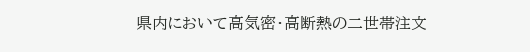県内において高気密・高断熱の二世帯注文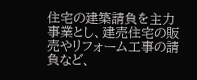住宅の建築請負を主力事業とし、建売住宅の販売やリフォーム工事の請負など、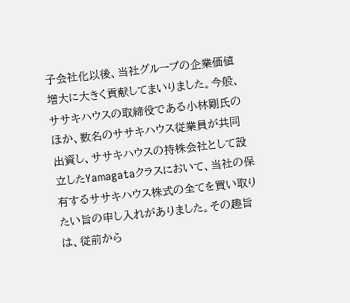子会社化以後、当社グループの企業価値増大に大きく貢献してまいりました。今般、ササキハウスの取締役である小林剛氏のほか、数名のササキハウス従業員が共同出資し、ササキハウスの持株会社として設立したYamagataクラスにおいて、当社の保有するササキハウス株式の全てを買い取りたい旨の申し入れがありました。その趣旨は、従前から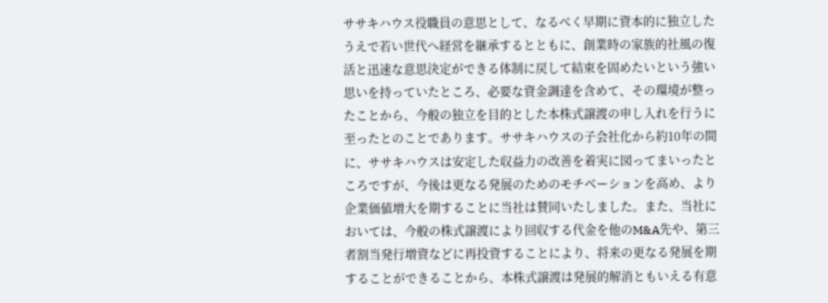ササキハウス役職員の意思として、なるべく早期に資本的に独立したうえで若い世代へ経営を継承するとともに、創業時の家族的社風の復活と迅速な意思決定ができる体制に戻して結束を固めたいという強い思いを持っていたところ、必要な資金調達を含めて、その環境が整ったことから、今般の独立を目的とした本株式譲渡の申し入れを行うに至ったとのことであります。ササキハウスの子会社化から約10年の間に、ササキハウスは安定した収益力の改善を着実に図ってまいったところですが、今後は更なる発展のためのモチベーションを高め、より企業価値増大を期することに当社は賛同いたしました。また、当社においては、今般の株式譲渡により回収する代金を他のM&A先や、第三者割当発行増資などに再投資することにより、将来の更なる発展を期することができることから、本株式譲渡は発展的解消ともいえる有意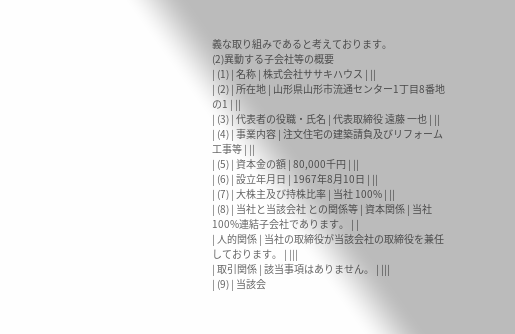義な取り組みであると考えております。
(2)異動する子会社等の概要
| (1) | 名称 | 株式会社ササキハウス | ||
| (2) | 所在地 | 山形県山形市流通センター1丁目8番地の1 | ||
| (3) | 代表者の役職・氏名 | 代表取締役 遠藤 一也 | ||
| (4) | 事業内容 | 注文住宅の建築請負及びリフォーム工事等 | ||
| (5) | 資本金の額 | 80,000千円 | ||
| (6) | 設立年月日 | 1967年8月10日 | ||
| (7) | 大株主及び持株比率 | 当社 100% | ||
| (8) | 当社と当該会社 との関係等 | 資本関係 | 当社100%連結子会社であります。 | |
| 人的関係 | 当社の取締役が当該会社の取締役を兼任しております。 | |||
| 取引関係 | 該当事項はありません。 | |||
| (9) | 当該会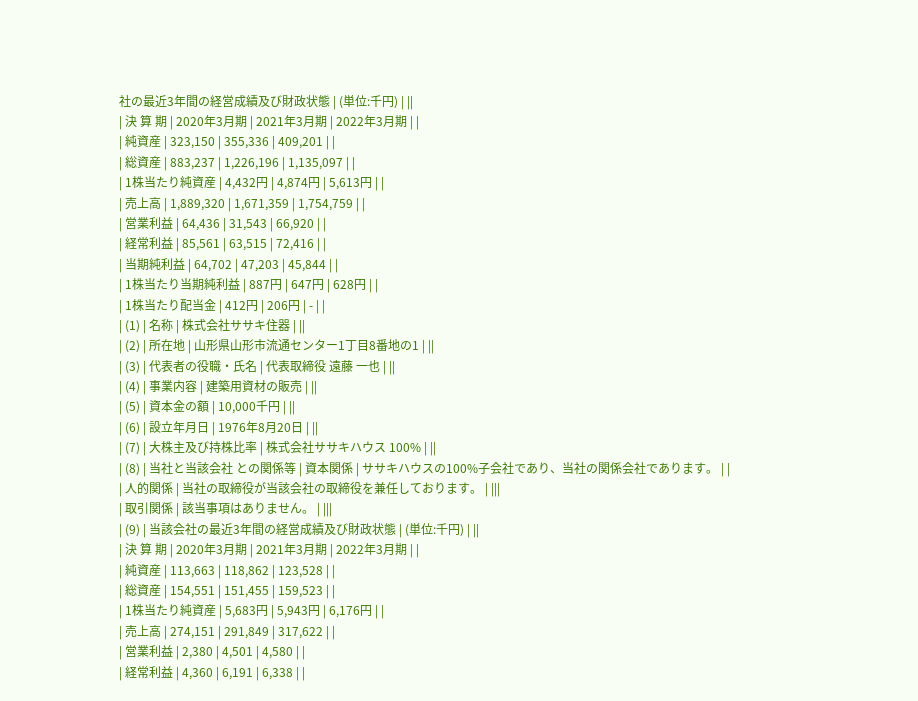社の最近3年間の経営成績及び財政状態 | (単位:千円) | ||
| 決 算 期 | 2020年3月期 | 2021年3月期 | 2022年3月期 | |
| 純資産 | 323,150 | 355,336 | 409,201 | |
| 総資産 | 883,237 | 1,226,196 | 1,135,097 | |
| 1株当たり純資産 | 4,432円 | 4,874円 | 5,613円 | |
| 売上高 | 1,889,320 | 1,671,359 | 1,754,759 | |
| 営業利益 | 64,436 | 31,543 | 66,920 | |
| 経常利益 | 85,561 | 63,515 | 72,416 | |
| 当期純利益 | 64,702 | 47,203 | 45,844 | |
| 1株当たり当期純利益 | 887円 | 647円 | 628円 | |
| 1株当たり配当金 | 412円 | 206円 | - | |
| (1) | 名称 | 株式会社ササキ住器 | ||
| (2) | 所在地 | 山形県山形市流通センター1丁目8番地の1 | ||
| (3) | 代表者の役職・氏名 | 代表取締役 遠藤 一也 | ||
| (4) | 事業内容 | 建築用資材の販売 | ||
| (5) | 資本金の額 | 10,000千円 | ||
| (6) | 設立年月日 | 1976年8月20日 | ||
| (7) | 大株主及び持株比率 | 株式会社ササキハウス 100% | ||
| (8) | 当社と当該会社 との関係等 | 資本関係 | ササキハウスの100%子会社であり、当社の関係会社であります。 | |
| 人的関係 | 当社の取締役が当該会社の取締役を兼任しております。 | |||
| 取引関係 | 該当事項はありません。 | |||
| (9) | 当該会社の最近3年間の経営成績及び財政状態 | (単位:千円) | ||
| 決 算 期 | 2020年3月期 | 2021年3月期 | 2022年3月期 | |
| 純資産 | 113,663 | 118,862 | 123,528 | |
| 総資産 | 154,551 | 151,455 | 159,523 | |
| 1株当たり純資産 | 5,683円 | 5,943円 | 6,176円 | |
| 売上高 | 274,151 | 291,849 | 317,622 | |
| 営業利益 | 2,380 | 4,501 | 4,580 | |
| 経常利益 | 4,360 | 6,191 | 6,338 | |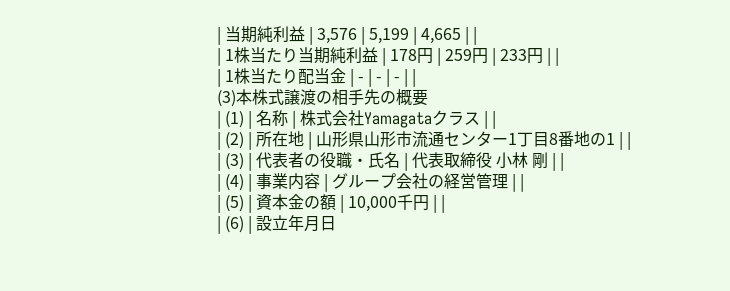| 当期純利益 | 3,576 | 5,199 | 4,665 | |
| 1株当たり当期純利益 | 178円 | 259円 | 233円 | |
| 1株当たり配当金 | - | - | - | |
(3)本株式譲渡の相手先の概要
| (1) | 名称 | 株式会社Yamagataクラス | |
| (2) | 所在地 | 山形県山形市流通センター1丁目8番地の1 | |
| (3) | 代表者の役職・氏名 | 代表取締役 小林 剛 | |
| (4) | 事業内容 | グループ会社の経営管理 | |
| (5) | 資本金の額 | 10,000千円 | |
| (6) | 設立年月日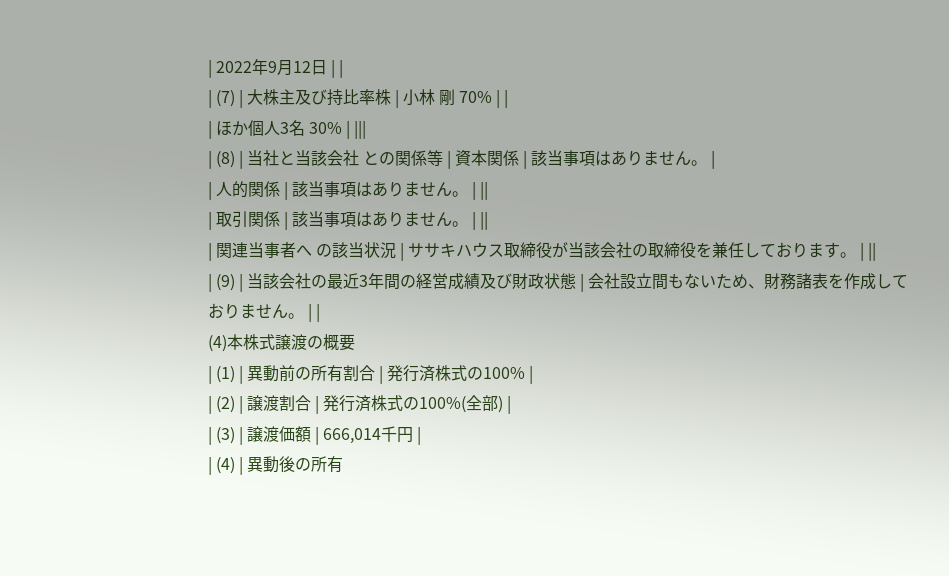| 2022年9月12日 | |
| (7) | 大株主及び持比率株 | 小林 剛 70% | |
| ほか個人3名 30% | |||
| (8) | 当社と当該会社 との関係等 | 資本関係 | 該当事項はありません。 |
| 人的関係 | 該当事項はありません。 | ||
| 取引関係 | 該当事項はありません。 | ||
| 関連当事者へ の該当状況 | ササキハウス取締役が当該会社の取締役を兼任しております。 | ||
| (9) | 当該会社の最近3年間の経営成績及び財政状態 | 会社設立間もないため、財務諸表を作成しておりません。 | |
(4)本株式譲渡の概要
| (1) | 異動前の所有割合 | 発行済株式の100% |
| (2) | 譲渡割合 | 発行済株式の100%(全部) |
| (3) | 譲渡価額 | 666,014千円 |
| (4) | 異動後の所有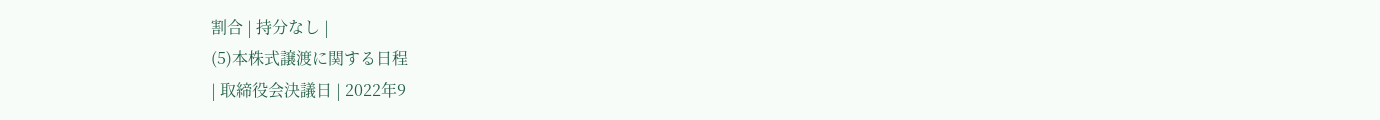割合 | 持分なし |
(5)本株式譲渡に関する日程
| 取締役会決議日 | 2022年9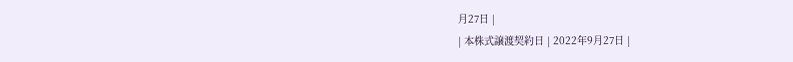月27日 |
| 本株式譲渡契約日 | 2022年9月27日 |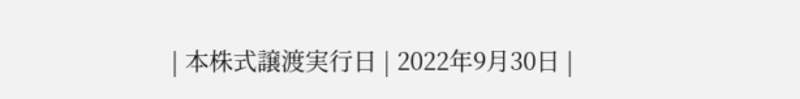| 本株式譲渡実行日 | 2022年9月30日 |